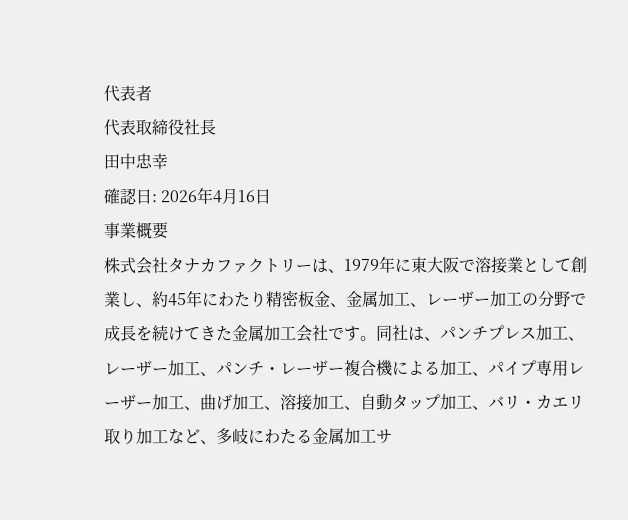代表者
代表取締役社長
田中忠幸
確認日: 2026年4月16日
事業概要
株式会社タナカファクトリーは、1979年に東大阪で溶接業として創業し、約45年にわたり精密板金、金属加工、レーザー加工の分野で成長を続けてきた金属加工会社です。同社は、パンチプレス加工、レーザー加工、パンチ・レーザー複合機による加工、パイプ専用レーザー加工、曲げ加工、溶接加工、自動タップ加工、バリ・カエリ取り加工など、多岐にわたる金属加工サ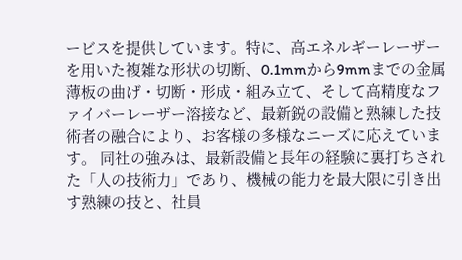ービスを提供しています。特に、高エネルギーレーザーを用いた複雑な形状の切断、0.1mmから9mmまでの金属薄板の曲げ・切断・形成・組み立て、そして高精度なファイバーレーザー溶接など、最新鋭の設備と熟練した技術者の融合により、お客様の多様なニーズに応えています。 同社の強みは、最新設備と長年の経験に裏打ちされた「人の技術力」であり、機械の能力を最大限に引き出す熟練の技と、社員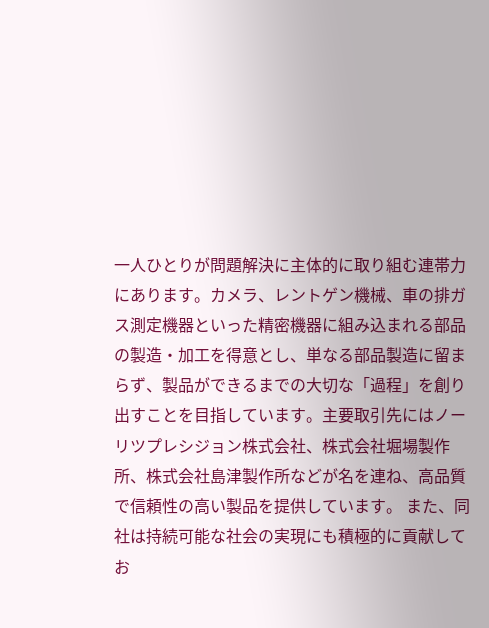一人ひとりが問題解決に主体的に取り組む連帯力にあります。カメラ、レントゲン機械、車の排ガス測定機器といった精密機器に組み込まれる部品の製造・加工を得意とし、単なる部品製造に留まらず、製品ができるまでの大切な「過程」を創り出すことを目指しています。主要取引先にはノーリツプレシジョン株式会社、株式会社堀場製作所、株式会社島津製作所などが名を連ね、高品質で信頼性の高い製品を提供しています。 また、同社は持続可能な社会の実現にも積極的に貢献してお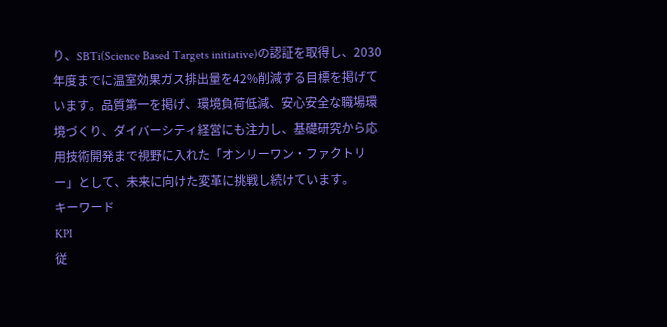り、SBTi(Science Based Targets initiative)の認証を取得し、2030年度までに温室効果ガス排出量を42%削減する目標を掲げています。品質第一を掲げ、環境負荷低減、安心安全な職場環境づくり、ダイバーシティ経営にも注力し、基礎研究から応用技術開発まで視野に入れた「オンリーワン・ファクトリー」として、未来に向けた変革に挑戦し続けています。
キーワード
KPI
従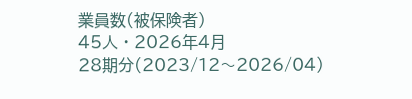業員数(被保険者)
45人 · 2026年4月
28期分(2023/12〜2026/04)